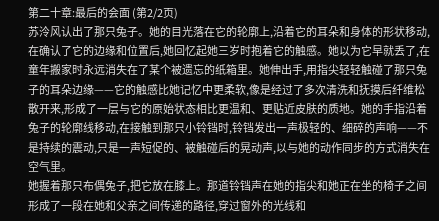第二十章:最后的会面 (第2/2页)
苏泠风认出了那只兔子。她的目光落在它的轮廓上,沿着它的耳朵和身体的形状移动,在确认了它的边缘和位置后,她回忆起她三岁时抱着它的触感。她以为它早就丢了,在童年搬家时永远消失在了某个被遗忘的纸箱里。她伸出手,用指尖轻轻触碰了那只兔子的耳朵边缘——它的触感比她记忆中更柔软,像是经过了多次清洗和抚摸后纤维松散开来,形成了一层与它的原始状态相比更温和、更贴近皮肤的质地。她的手指沿着兔子的轮廓线移动,在接触到那只小铃铛时,铃铛发出一声极轻的、细碎的声响——不是持续的震动,只是一声短促的、被触碰后的晃动声,以与她的动作同步的方式消失在空气里。
她握着那只布偶兔子,把它放在膝上。那道铃铛声在她的指尖和她正在坐的椅子之间形成了一段在她和父亲之间传递的路径,穿过窗外的光线和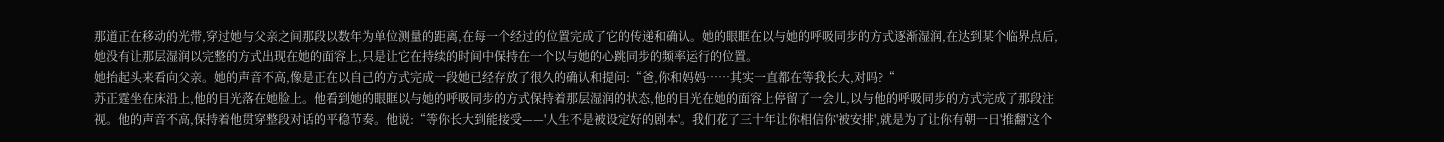那道正在移动的光带,穿过她与父亲之间那段以数年为单位测量的距离,在每一个经过的位置完成了它的传递和确认。她的眼眶在以与她的呼吸同步的方式逐渐湿润,在达到某个临界点后,她没有让那层湿润以完整的方式出现在她的面容上,只是让它在持续的时间中保持在一个以与她的心跳同步的频率运行的位置。
她抬起头来看向父亲。她的声音不高,像是正在以自己的方式完成一段她已经存放了很久的确认和提问:“爸,你和妈妈……其实一直都在等我长大,对吗?“
苏正霆坐在床沿上,他的目光落在她脸上。他看到她的眼眶以与她的呼吸同步的方式保持着那层湿润的状态,他的目光在她的面容上停留了一会儿,以与他的呼吸同步的方式完成了那段注视。他的声音不高,保持着他贯穿整段对话的平稳节奏。他说:“等你长大到能接受——'人生不是被设定好的剧本'。我们花了三十年让你相信你'被安排',就是为了让你有朝一日'推翻'这个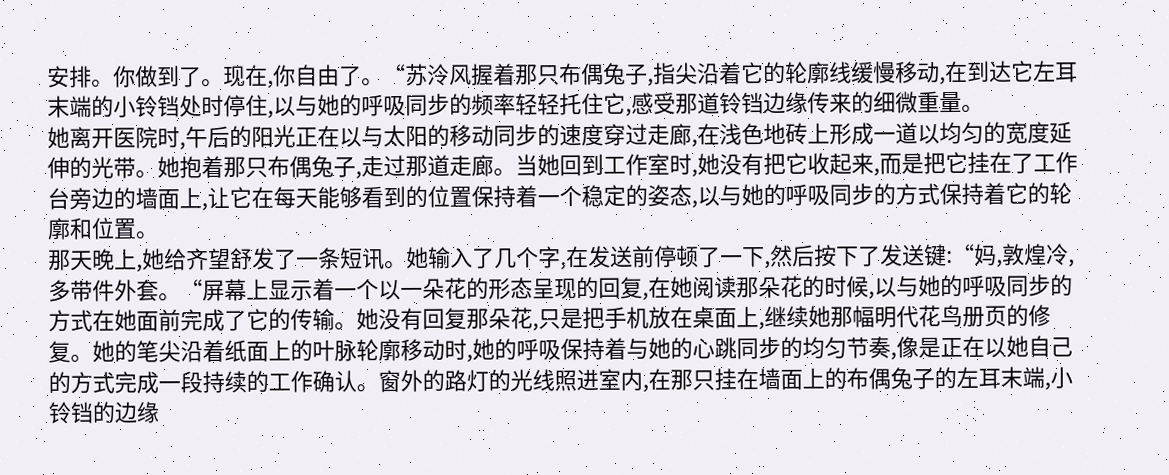安排。你做到了。现在,你自由了。“苏泠风握着那只布偶兔子,指尖沿着它的轮廓线缓慢移动,在到达它左耳末端的小铃铛处时停住,以与她的呼吸同步的频率轻轻托住它,感受那道铃铛边缘传来的细微重量。
她离开医院时,午后的阳光正在以与太阳的移动同步的速度穿过走廊,在浅色地砖上形成一道以均匀的宽度延伸的光带。她抱着那只布偶兔子,走过那道走廊。当她回到工作室时,她没有把它收起来,而是把它挂在了工作台旁边的墙面上,让它在每天能够看到的位置保持着一个稳定的姿态,以与她的呼吸同步的方式保持着它的轮廓和位置。
那天晚上,她给齐望舒发了一条短讯。她输入了几个字,在发送前停顿了一下,然后按下了发送键:“妈,敦煌冷,多带件外套。“屏幕上显示着一个以一朵花的形态呈现的回复,在她阅读那朵花的时候,以与她的呼吸同步的方式在她面前完成了它的传输。她没有回复那朵花,只是把手机放在桌面上,继续她那幅明代花鸟册页的修复。她的笔尖沿着纸面上的叶脉轮廓移动时,她的呼吸保持着与她的心跳同步的均匀节奏,像是正在以她自己的方式完成一段持续的工作确认。窗外的路灯的光线照进室内,在那只挂在墙面上的布偶兔子的左耳末端,小铃铛的边缘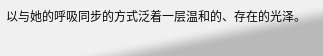以与她的呼吸同步的方式泛着一层温和的、存在的光泽。